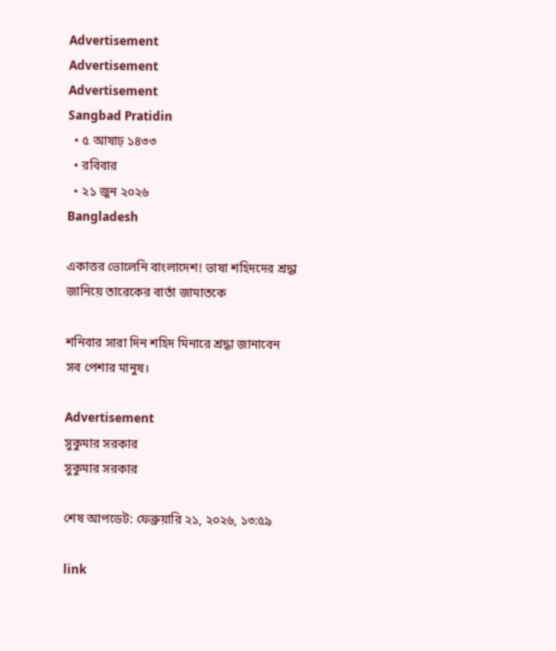Advertisement
Advertisement
Advertisement
Sangbad Pratidin
  • ৫ আষাঢ় ১৪৩৩
  • রবিবার
  • ২১ জুন ২০২৬
Bangladesh

একাত্তর ভোলেনি বাংলাদেশ! ভাষা শহিদদের শ্রদ্ধা জানিয়ে তারেকের বার্তা জামাতকে

শনিবার সারা দিন শহিদ মিনারে শ্রদ্ধা জানাবেন সব পেশার মানুষ।

Advertisement
সুকুমার সরকার
সুকুমার সরকার

শেষ আপডেট: ফেব্রুয়ারি ২১, ২০২৬, ১৩:৫৯

link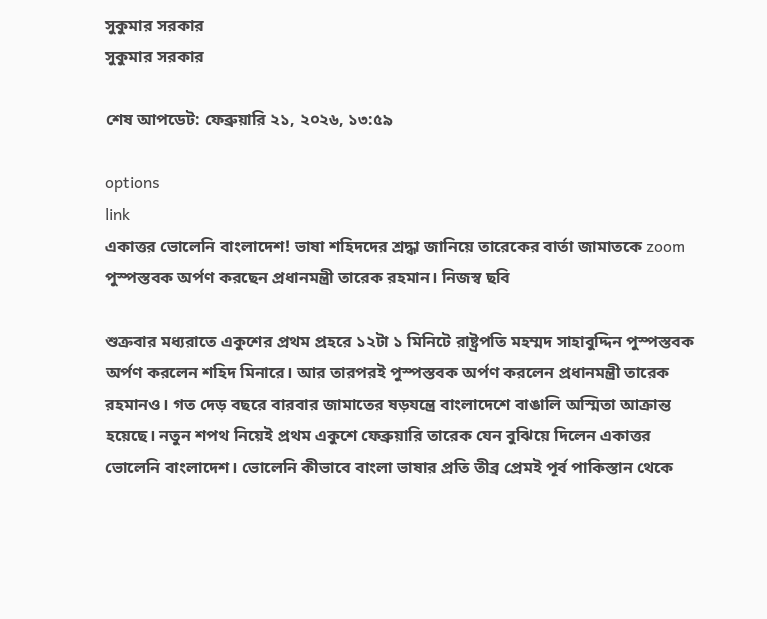সুকুমার সরকার
সুকুমার সরকার

শেষ আপডেট: ফেব্রুয়ারি ২১, ২০২৬, ১৩:৫৯

options
link
একাত্তর ভোলেনি বাংলাদেশ! ভাষা শহিদদের শ্রদ্ধা জানিয়ে তারেকের বার্তা জামাতকে zoom
পুস্পস্তবক অর্পণ করছেন প্রধানমন্ত্রী তারেক রহমান। নিজস্ব ছবি

শুক্রবার মধ্যরাতে একুশের প্রথম প্রহরে ১২টা ১ মিনিটে রাষ্ট্রপতি মহম্মদ সাহাবুদ্দিন পুস্পস্তবক অর্পণ করলেন শহিদ মিনারে। আর তারপরই পুস্পস্তবক অর্পণ করলেন প্রধানমন্ত্রী তারেক রহমানও। গত দেড় বছরে বারবার জামাতের ষড়যন্ত্রে বাংলাদেশে বাঙালি অস্মিতা আক্রান্ত হয়েছে। নতুন শপথ নিয়েই প্রথম একুশে ফেব্রুয়ারি তারেক যেন বুঝিয়ে দিলেন একাত্তর ভোলেনি বাংলাদেশ। ভোলেনি কীভাবে বাংলা ভাষার প্রতি তীব্র প্রেমই পূর্ব পাকিস্তান থেকে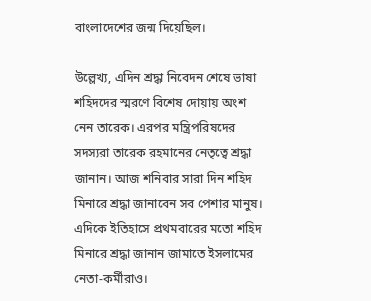বাংলাদেশের জন্ম দিয়েছিল।

উল্লেখ্য, এদিন শ্রদ্ধা নিবেদন শেষে ভাষা শহিদদের স্মরণে বিশেষ দোয়ায় অংশ নেন তারেক। এরপর মন্ত্রিপরিষদের সদস্যরা তারেক রহমানের নেতৃত্বে শ্রদ্ধা জানান। আজ শনিবার সারা দিন শহিদ মিনারে শ্রদ্ধা জানাবেন সব পেশার মানুষ। এদিকে ইতিহাসে প্রথমবারের মতো শহিদ মিনারে শ্রদ্ধা জানান জামাতে ইসলামের নেতা-কর্মীরাও।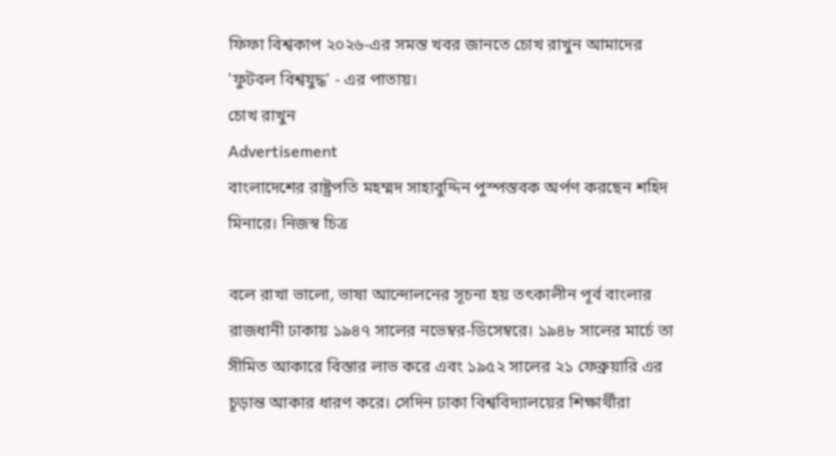ফিফা বিশ্বকাপ ২০২৬-এর সমস্ত খবর জানতে চোখ রাখুন আমাদের 'ফুটবল বিশ্বযুদ্ধ' - এর পাতায়।
চোখ রাখুন
Advertisement
বাংলাদেশের রাষ্ট্রপতি মহম্মদ সাহাবুদ্দিন পুস্পস্তবক অর্পণ করছেন শহিদ মিনারে। নিজস্ব চিত্র

বলে রাখা ভালো, ভাষা আন্দোলনের সূচনা হয় তৎকালীন পূর্ব বাংলার রাজধানী ঢাকায় ১৯৪৭ সালের নভেম্বর-ডিসেম্বরে। ১৯৪৮ সালের মার্চে তা সীমিত আকারে বিস্তার লাভ করে এবং ১৯৫২ সালের ২১ ফেব্রুয়ারি এর চূড়ান্ত আকার ধারণ করে। সেদিন ঢাকা বিশ্ববিদ্যালয়ের শিক্ষার্থীরা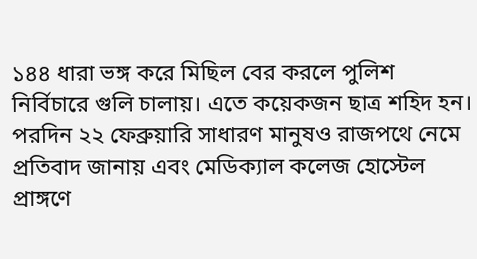১৪৪ ধারা ভঙ্গ করে মিছিল বের করলে পুলিশ নির্বিচারে গুলি চালায়। এতে কয়েকজন ছাত্র শহিদ হন। পরদিন ২২ ফেব্রুয়ারি সাধারণ মানুষও রাজপথে নেমে প্রতিবাদ জানায় এবং মেডিক্যাল কলেজ হোস্টেল প্রাঙ্গণে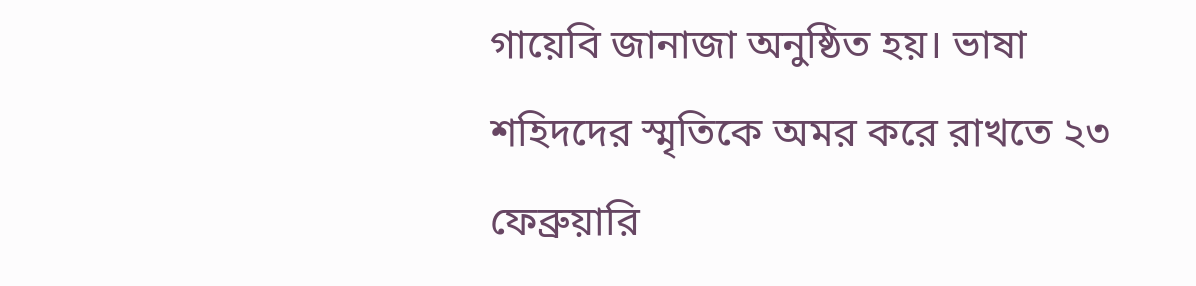গায়েবি জানাজা অনুষ্ঠিত হয়। ভাষা শহিদদের স্মৃতিকে অমর করে রাখতে ২৩ ফেব্রুয়ারি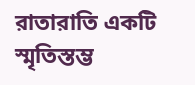রাতারাতি একটি স্মৃতিস্তম্ভ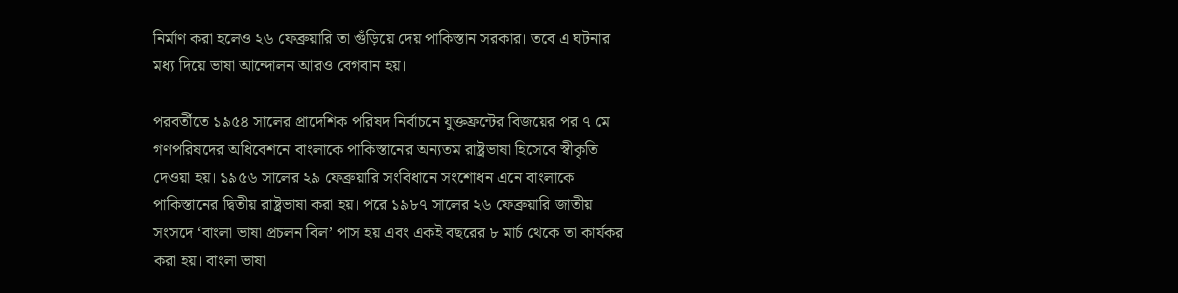নির্মাণ করা হলেও ২৬ ফেব্রুয়ারি তা গুঁড়িয়ে দেয় পাকিস্তান সরকার। তবে এ ঘটনার মধ্য দিয়ে ভাষা আন্দোলন আরও বেগবান হয়।

পরবর্তীতে ১৯৫৪ সালের প্রাদেশিক পরিষদ নির্বাচনে যুক্তফ্রন্টের বিজয়ের পর ৭ মে গণপরিষদের অধিবেশনে বাংলাকে পাকিস্তানের অন্যতম রাষ্ট্রভাষা হিসেবে স্বীকৃতি দেওয়া হয়। ১৯৫৬ সালের ২৯ ফেব্রুয়ারি সংবিধানে সংশোধন এনে বাংলাকে পাকিস্তানের দ্বিতীয় রাষ্ট্রভাষা করা হয়। পরে ১৯৮৭ সালের ২৬ ফেব্রুয়ারি জাতীয় সংসদে ‘বাংলা ভাষা প্রচলন বিল’ পাস হয় এবং একই বছরের ৮ মার্চ থেকে তা কার্যকর করা হয়। বাংলা ভাষা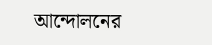আন্দোলনের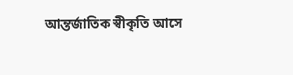আন্তর্জাতিক স্বীকৃতি আসে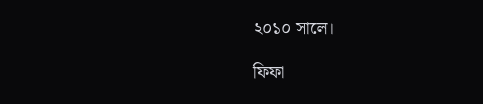২০১০ সালে।

ফিফা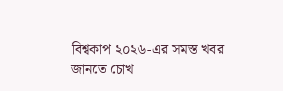বিশ্বকাপ ২০২৬-এর সমস্ত খবর জানতে চোখ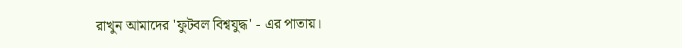রাখুন আমাদের 'ফুটবল বিশ্বযুদ্ধ' - এর পাতায়।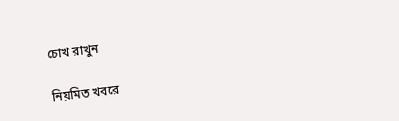চোখ রাখুন

নিয়মিত খবরে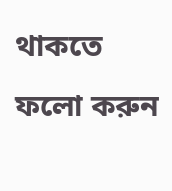থাকতে ফলো করুন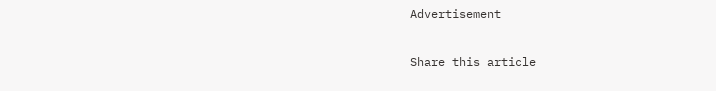Advertisement

Share this article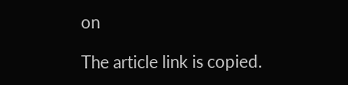on

The article link is copied.